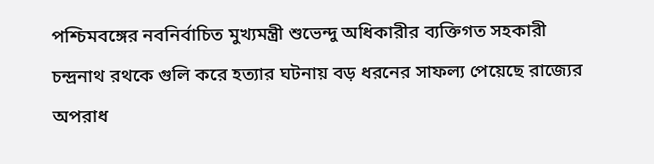পশ্চিমবঙ্গের নবনির্বাচিত মুখ্যমন্ত্রী শুভেন্দু অধিকারীর ব্যক্তিগত সহকারী চন্দ্রনাথ রথকে গুলি করে হত্যার ঘটনায় বড় ধরনের সাফল্য পেয়েছে রাজ্যের অপরাধ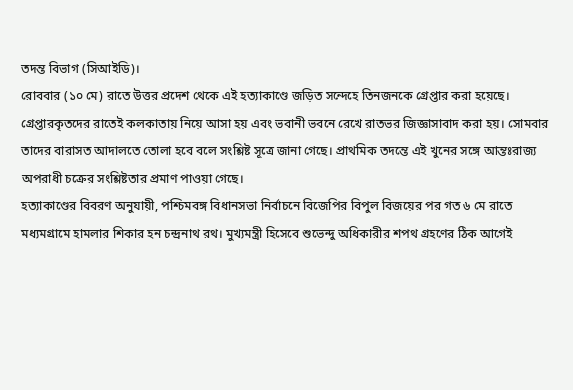তদন্ত বিভাগ (সিআইডি)।
রোববার (১০ মে) রাতে উত্তর প্রদেশ থেকে এই হত্যাকাণ্ডে জড়িত সন্দেহে তিনজনকে গ্রেপ্তার করা হয়েছে।
গ্রেপ্তারকৃতদের রাতেই কলকাতায় নিয়ে আসা হয় এবং ভবানী ভবনে রেখে রাতভর জিজ্ঞাসাবাদ করা হয়। সোমবার তাদের বারাসত আদালতে তোলা হবে বলে সংশ্লিষ্ট সূত্রে জানা গেছে। প্রাথমিক তদন্তে এই খুনের সঙ্গে আন্তঃরাজ্য অপরাধী চক্রের সংশ্লিষ্টতার প্রমাণ পাওয়া গেছে।
হত্যাকাণ্ডের বিবরণ অনুযায়ী, পশ্চিমবঙ্গ বিধানসভা নির্বাচনে বিজেপির বিপুল বিজয়ের পর গত ৬ মে রাতে মধ্যমগ্রামে হামলার শিকার হন চন্দ্রনাথ রথ। মুখ্যমন্ত্রী হিসেবে শুভেন্দু অধিকারীর শপথ গ্রহণের ঠিক আগেই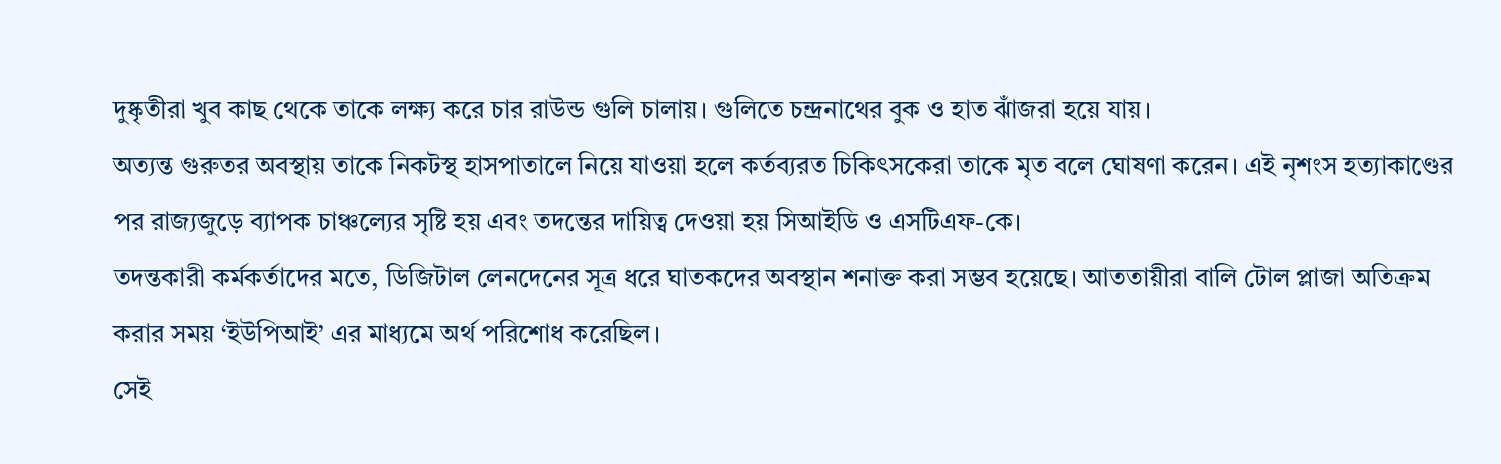দুষ্কৃতীরা খুব কাছ থেকে তাকে লক্ষ্য করে চার রাউন্ড গুলি চালায়। গুলিতে চন্দ্রনাথের বুক ও হাত ঝাঁজরা হয়ে যায়।
অত্যন্ত গুরুতর অবস্থায় তাকে নিকটস্থ হাসপাতালে নিয়ে যাওয়া হলে কর্তব্যরত চিকিৎসকেরা তাকে মৃত বলে ঘোষণা করেন। এই নৃশংস হত্যাকাণ্ডের পর রাজ্যজুড়ে ব্যাপক চাঞ্চল্যের সৃষ্টি হয় এবং তদন্তের দায়িত্ব দেওয়া হয় সিআইডি ও এসটিএফ-কে।
তদন্তকারী কর্মকর্তাদের মতে, ডিজিটাল লেনদেনের সূত্র ধরে ঘাতকদের অবস্থান শনাক্ত করা সম্ভব হয়েছে। আততায়ীরা বালি টোল প্লাজা অতিক্রম করার সময় ‘ইউপিআই’ এর মাধ্যমে অর্থ পরিশোধ করেছিল।
সেই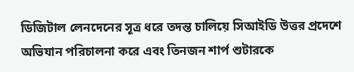ডিজিটাল লেনদেনের সূত্র ধরে তদন্ত চালিয়ে সিআইডি উত্তর প্রদেশে অভিযান পরিচালনা করে এবং তিনজন শার্প শুটারকে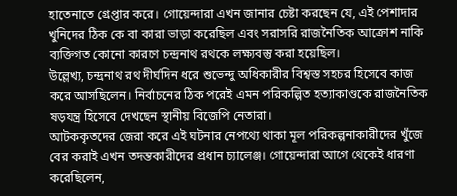হাতেনাতে গ্রেপ্তার করে। গোয়েন্দারা এখন জানার চেষ্টা করছেন যে, এই পেশাদার খুনিদের ঠিক কে বা কারা ভাড়া করেছিল এবং সরাসরি রাজনৈতিক আক্রোশ নাকি ব্যক্তিগত কোনো কারণে চন্দ্রনাথ রথকে লক্ষ্যবস্তু করা হয়েছিল।
উল্লেখ্য, চন্দ্রনাথ রথ দীর্ঘদিন ধরে শুভেন্দু অধিকারীর বিশ্বস্ত সহচর হিসেবে কাজ করে আসছিলেন। নির্বাচনের ঠিক পরেই এমন পরিকল্পিত হত্যাকাণ্ডকে রাজনৈতিক ষড়যন্ত্র হিসেবে দেখছেন স্থানীয় বিজেপি নেতারা।
আটককৃতদের জেরা করে এই ঘটনার নেপথ্যে থাকা মূল পরিকল্পনাকারীদের খুঁজে বের করাই এখন তদন্তকারীদের প্রধান চ্যালেঞ্জ। গোয়েন্দারা আগে থেকেই ধারণা করেছিলেন,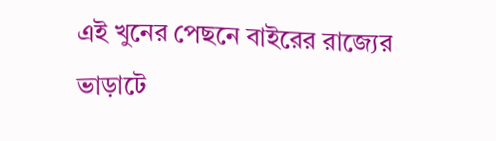এই খুনের পেছনে বাইরের রাজ্যের ভাড়াটে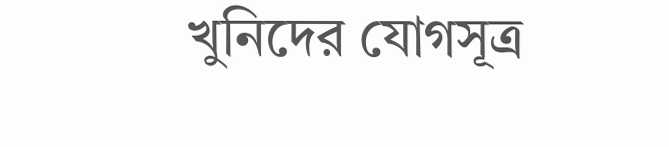খুনিদের যোগসূত্র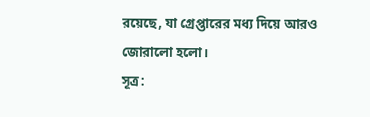রয়েছে, যা গ্রেপ্তারের মধ্য দিয়ে আরও জোরালো হলো।
সূত্র: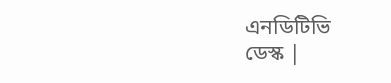এনডিটিভি
ডেস্ক |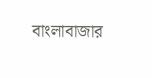বাংলাবাজার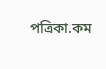পত্রিকা.কম